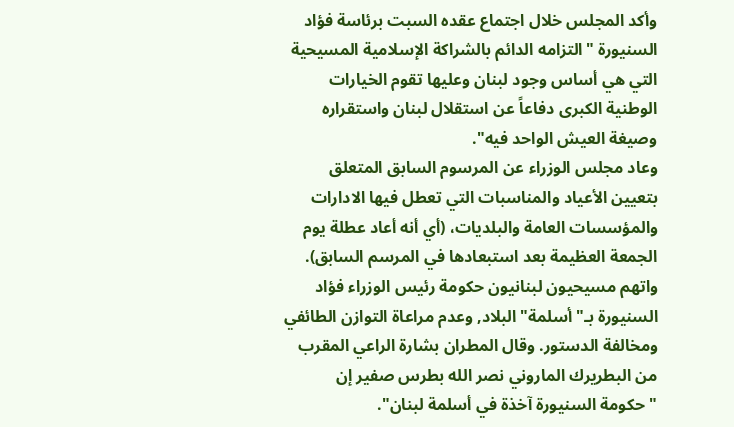وأكد المجلس خلال اجتماع عقده السبت برئاسة فؤاد السنيورة "التزامه الدائم بالشراكة الإسلامية المسيحية التي هي أساس وجود لبنان وعليها تقوم الخيارات الوطنية الكبرى دفاعاً عن استقلال لبنان واستقراره وصيغة العيش الواحد فيه".
وعاد مجلس الوزراء عن المرسوم السابق المتعلق بتعيين الأعياد والمناسبات التي تعطل فيها الادارات والمؤسسات العامة والبلديات، (أي أنه أعاد عطلة يوم الجمعة العظيمة بعد استبعادها في المرسم السابق).
واتهم مسيحيون لبنانيون حكومة رئيس الوزراء فؤاد السنيورة بـ"أسلمة" البلاد, وعدم مراعاة التوازن الطائفي ومخالفة الدستور. وقال المطران بشارة الراعي المقرب من البطريرك الماروني نصر الله بطرس صفير إن "حكومة السنيورة آخذة في أسلمة لبنان".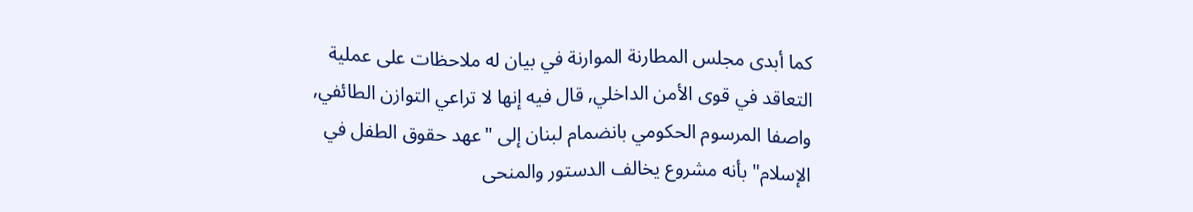كما أبدى مجلس المطارنة الموارنة في بيان له ملاحظات على عملية التعاقد في قوى الأمن الداخلي, قال فيه إنها لا تراعي التوازن الطائفي, واصفا المرسوم الحكومي بانضمام لبنان إلى "عهد حقوق الطفل في الإسلام" بأنه مشروع يخالف الدستور والمنحى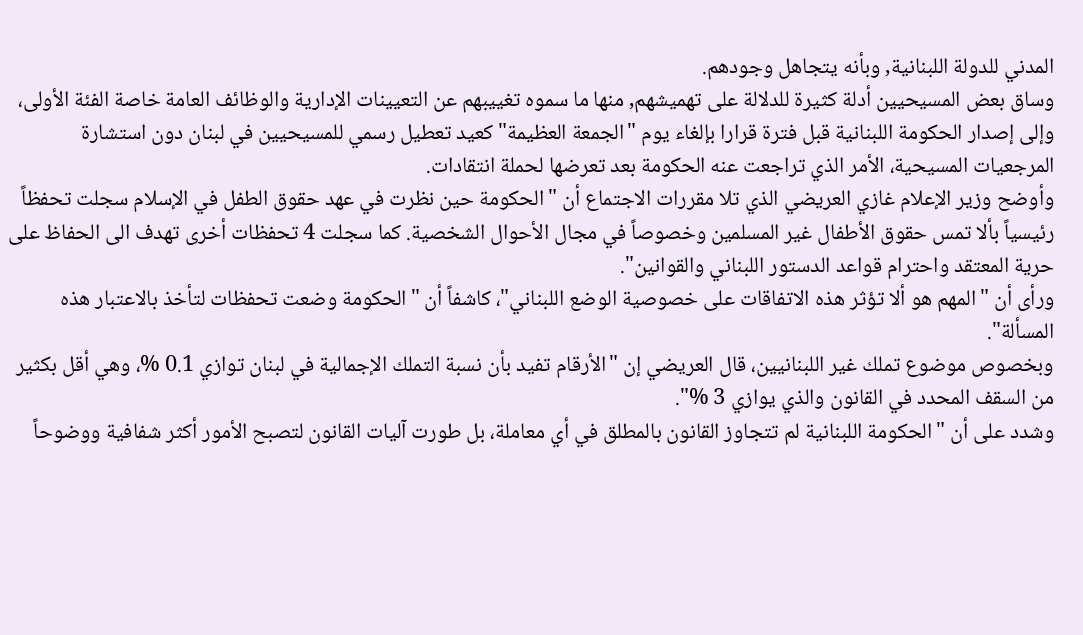المدني للدولة اللبنانية, وبأنه يتجاهل وجودهم.
وساق بعض المسيحيين أدلة كثيرة للدلالة على تهميشهم, منها ما سموه تغييبهم عن التعيينات الإدارية والوظائف العامة خاصة الفئة الأولى، وإلى إصدار الحكومة اللبنانية قبل فترة قرارا بإلغاء يوم "الجمعة العظيمة" كعيد تعطيل رسمي للمسيحيين في لبنان دون استشارة المرجعيات المسيحية، الأمر الذي تراجعت عنه الحكومة بعد تعرضها لحملة انتقادات.
وأوضح وزير الإعلام غازي العريضي الذي تلا مقررات الاجتماع أن "الحكومة حين نظرت في عهد حقوق الطفل في الإسلام سجلت تحفظاً رئيسياً بألا تمس حقوق الأطفال غير المسلمين وخصوصاً في مجال الأحوال الشخصية. كما سجلت 4 تحفظات أخرى تهدف الى الحفاظ على حرية المعتقد واحترام قواعد الدستور اللبناني والقوانين".
ورأى أن "المهم هو ألا تؤثر هذه الاتفاقات على خصوصية الوضع اللبناني"، كاشفاً أن "الحكومة وضعت تحفظات لتأخذ بالاعتبار هذه المسألة".
وبخصوص موضوع تملك غير اللبنانيين، قال العريضي إن "الأرقام تفيد بأن نسبة التملك الإجمالية في لبنان توازي 0.1 %، وهي أقل بكثير من السقف المحدد في القانون والذي يوازي 3 %".
وشدد على أن "الحكومة اللبنانية لم تتجاوز القانون بالمطلق في أي معاملة، بل طورت آليات القانون لتصبح الأمور أكثر شفافية ووضوحاً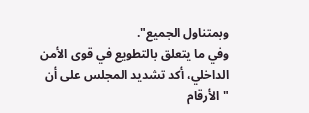وبمتناول الجميع".
وفي ما يتعلق بالتطويع في قوى الأمن الداخلي، أكد تشديد المجلس على أن "الأرقام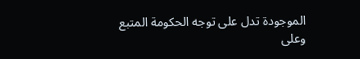الموجودة تدل على توجه الحكومة المتبع وعلى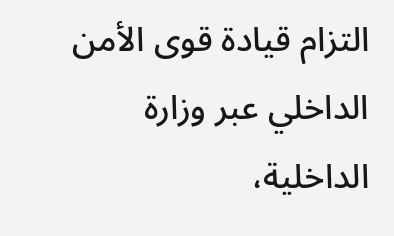التزام قيادة قوى الأمن الداخلي عبر وزارة الداخلية،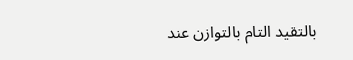بالتقيد التام بالتوازن عند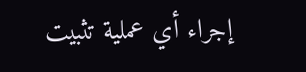إجراء أي عملية تثبيت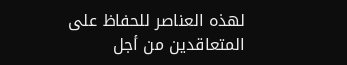لهذه العناصر للحفاظ على المتعاقدين من أجل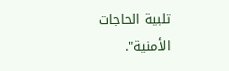تلبية الحاجات الأمنية".